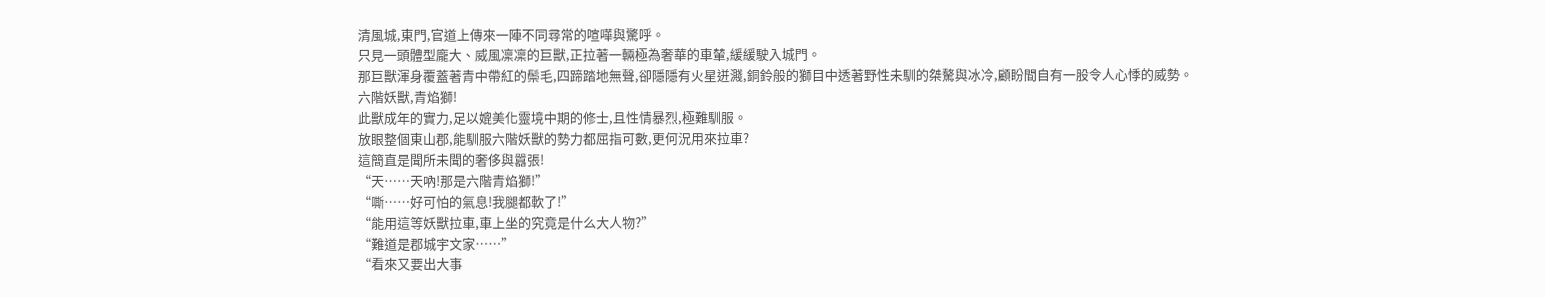清風城,東門,官道上傳來一陣不同尋常的喧嘩與驚呼。
只見一頭體型龐大、威風凜凜的巨獸,正拉著一輛極為奢華的車輦,緩緩駛入城門。
那巨獸渾身覆蓋著青中帶紅的鬃毛,四蹄踏地無聲,卻隱隱有火星迸濺,銅鈴般的獅目中透著野性未馴的桀驁與冰冷,顧盼間自有一股令人心悸的威勢。
六階妖獸,青焰獅!
此獸成年的實力,足以媲美化靈境中期的修士,且性情暴烈,極難馴服。
放眼整個東山郡,能馴服六階妖獸的勢力都屈指可數,更何況用來拉車?
這簡直是聞所未聞的奢侈與囂張!
“天……天吶!那是六階青焰獅!”
“嘶……好可怕的氣息!我腿都軟了!”
“能用這等妖獸拉車,車上坐的究竟是什么大人物?”
“難道是郡城宇文家……”
“看來又要出大事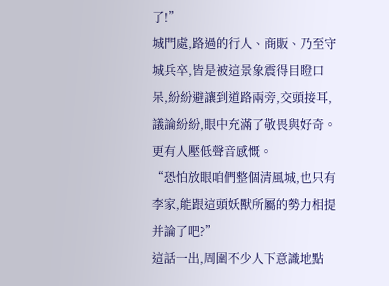了!”
城門處,路過的行人、商販、乃至守城兵卒,皆是被這景象震得目瞪口呆,紛紛避讓到道路兩旁,交頭接耳,議論紛紛,眼中充滿了敬畏與好奇。
更有人壓低聲音感慨。
“恐怕放眼咱們整個清風城,也只有李家,能跟這頭妖獸所屬的勢力相提并論了吧?”
這話一出,周圍不少人下意識地點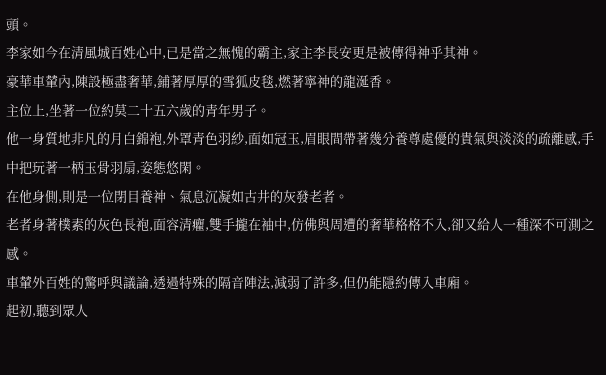頭。
李家如今在清風城百姓心中,已是當之無愧的霸主,家主李長安更是被傳得神乎其神。
豪華車輦內,陳設極盡奢華,鋪著厚厚的雪狐皮毯,燃著寧神的龍涎香。
主位上,坐著一位約莫二十五六歲的青年男子。
他一身質地非凡的月白錦袍,外罩青色羽紗,面如冠玉,眉眼間帶著幾分養尊處優的貴氣與淡淡的疏離感,手中把玩著一柄玉骨羽扇,姿態悠閑。
在他身側,則是一位閉目養神、氣息沉凝如古井的灰發老者。
老者身著樸素的灰色長袍,面容清癯,雙手攏在袖中,仿佛與周遭的奢華格格不入,卻又給人一種深不可測之感。
車輦外百姓的驚呼與議論,透過特殊的隔音陣法,減弱了許多,但仍能隱約傳入車廂。
起初,聽到眾人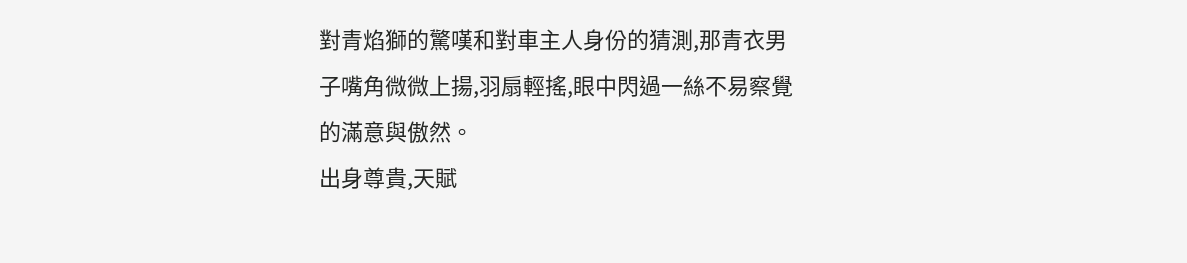對青焰獅的驚嘆和對車主人身份的猜測,那青衣男子嘴角微微上揚,羽扇輕搖,眼中閃過一絲不易察覺的滿意與傲然。
出身尊貴,天賦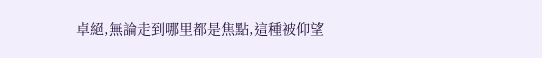卓絕,無論走到哪里都是焦點,這種被仰望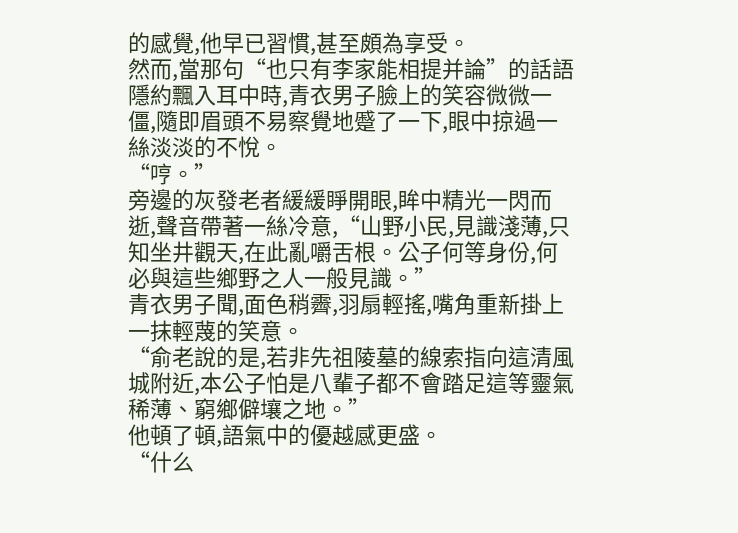的感覺,他早已習慣,甚至頗為享受。
然而,當那句“也只有李家能相提并論”的話語隱約飄入耳中時,青衣男子臉上的笑容微微一僵,隨即眉頭不易察覺地蹙了一下,眼中掠過一絲淡淡的不悅。
“哼。”
旁邊的灰發老者緩緩睜開眼,眸中精光一閃而逝,聲音帶著一絲冷意,“山野小民,見識淺薄,只知坐井觀天,在此亂嚼舌根。公子何等身份,何必與這些鄉野之人一般見識。”
青衣男子聞,面色稍霽,羽扇輕搖,嘴角重新掛上一抹輕蔑的笑意。
“俞老說的是,若非先祖陵墓的線索指向這清風城附近,本公子怕是八輩子都不會踏足這等靈氣稀薄、窮鄉僻壤之地。”
他頓了頓,語氣中的優越感更盛。
“什么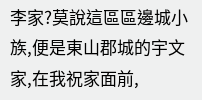李家?莫說這區區邊城小族,便是東山郡城的宇文家,在我祝家面前,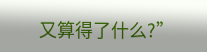又算得了什么?”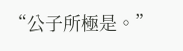“公子所極是。”